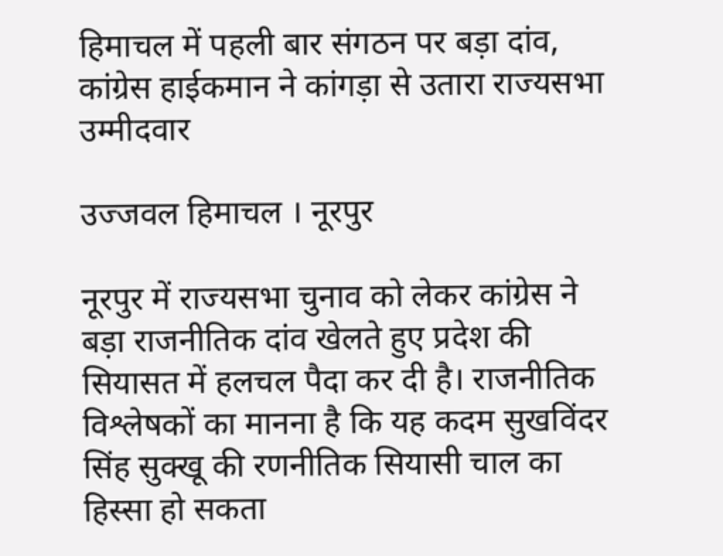हिमाचल में पहली बार संगठन पर बड़ा दांव, कांग्रेस हाईकमान ने कांगड़ा से उतारा राज्यसभा उम्मीदवार

उज्जवल हिमाचल । नूरपुर

नूरपुर में राज्यसभा चुनाव को लेकर कांग्रेस ने बड़ा राजनीतिक दांव खेलते हुए प्रदेश की सियासत में हलचल पैदा कर दी है। राजनीतिक विश्लेषकों का मानना है कि यह कदम सुखविंदर सिंह सुक्खू की रणनीतिक सियासी चाल का हिस्सा हो सकता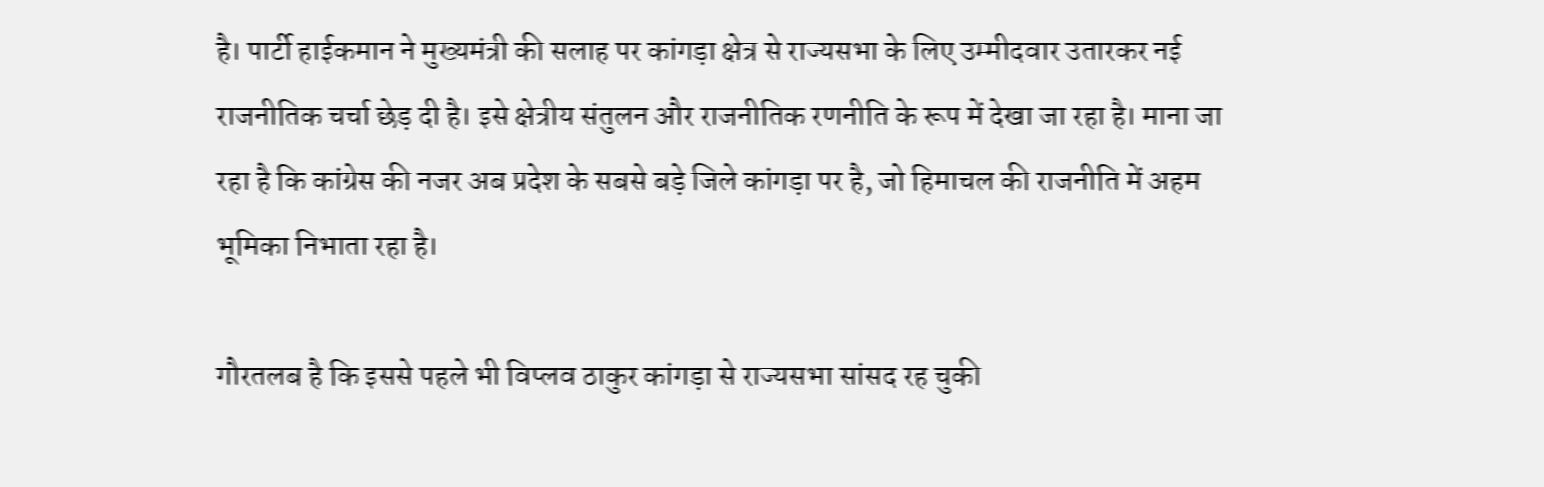है। पार्टी हाईकमान ने मुख्यमंत्री की सलाह पर कांगड़ा क्षेत्र से राज्यसभा के लिए उम्मीदवार उतारकर नई राजनीतिक चर्चा छेड़ दी है। इसे क्षेत्रीय संतुलन और राजनीतिक रणनीति के रूप में देखा जा रहा है। माना जा रहा है कि कांग्रेस की नजर अब प्रदेश के सबसे बड़े जिले कांगड़ा पर है, जो हिमाचल की राजनीति में अहम भूमिका निभाता रहा है।

गौरतलब है कि इससे पहले भी विप्लव ठाकुर कांगड़ा से राज्यसभा सांसद रह चुकी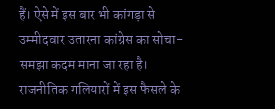हैं। ऐसे में इस बार भी कांगड़ा से उम्मीदवार उतारना कांग्रेस का सोचा-समझा कदम माना जा रहा है। राजनीतिक गलियारों में इस फैसले के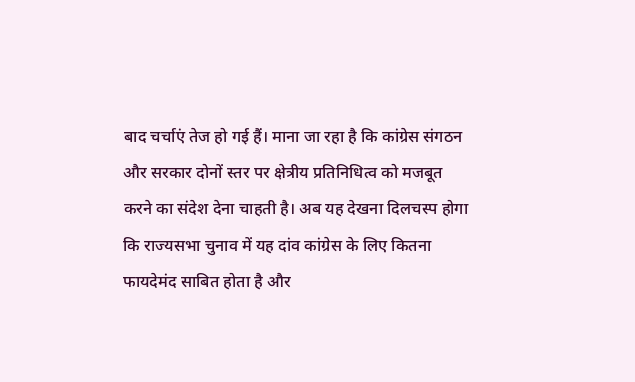बाद चर्चाएं तेज हो गई हैं। माना जा रहा है कि कांग्रेस संगठन और सरकार दोनों स्तर पर क्षेत्रीय प्रतिनिधित्व को मजबूत करने का संदेश देना चाहती है। अब यह देखना दिलचस्प होगा कि राज्यसभा चुनाव में यह दांव कांग्रेस के लिए कितना फायदेमंद साबित होता है और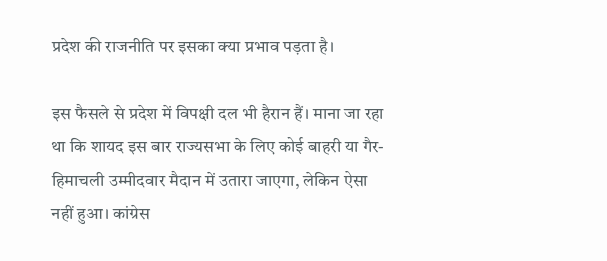प्रदेश की राजनीति पर इसका क्या प्रभाव पड़ता है।

इस फैसले से प्रदेश में विपक्षी दल भी हैरान हैं। माना जा रहा था कि शायद इस बार राज्यसभा के लिए कोई बाहरी या गैर-हिमाचली उम्मीदवार मैदान में उतारा जाएगा, लेकिन ऐसा नहीं हुआ। कांग्रेस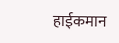हाईकमान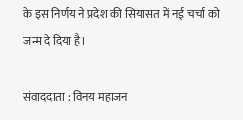के इस निर्णय ने प्रदेश की सियासत में नई चर्चा को जन्म दे दिया है।

संवाददाता : विनय महाजन